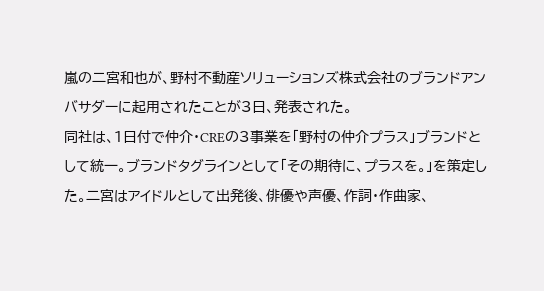嵐の二宮和也が、野村不動産ソリューションズ株式会社のブランドアンバサダーに起用されたことが3日、発表された。
同社は、1日付で仲介・CREの3事業を「野村の仲介プラス」ブランドとして統一。ブランドタグラインとして「その期待に、プラスを。」を策定した。二宮はアイドルとして出発後、俳優や声優、作詞・作曲家、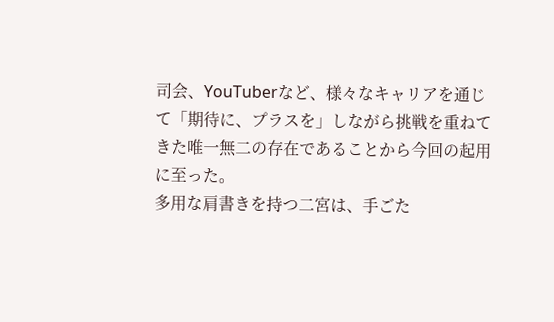司会、YouTuberなど、様々なキャリアを通じて「期待に、プラスを」しながら挑戦を重ねてきた唯一無二の存在であることから今回の起用に至った。
多用な肩書きを持つ二宮は、手ごた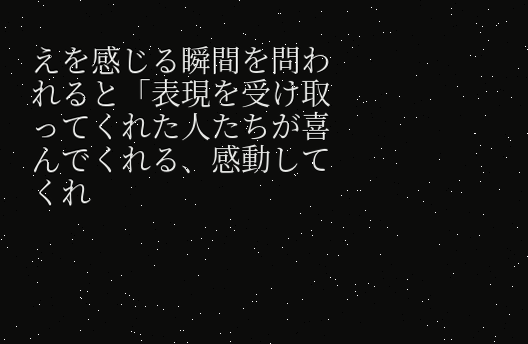えを感じる瞬間を問われると「表現を受け取ってくれた人たちが喜んでくれる、感動してくれ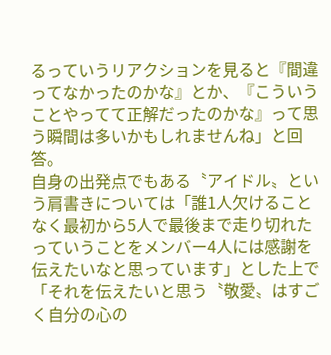るっていうリアクションを見ると『間違ってなかったのかな』とか、『こういうことやってて正解だったのかな』って思う瞬間は多いかもしれませんね」と回答。
自身の出発点でもある〝アイドル〟という肩書きについては「誰1人欠けることなく最初から5人で最後まで走り切れたっていうことをメンバー4人には感謝を伝えたいなと思っています」とした上で「それを伝えたいと思う〝敬愛〟はすごく自分の心の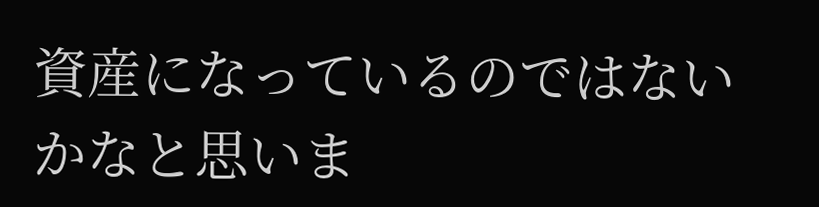資産になっているのではないかなと思いま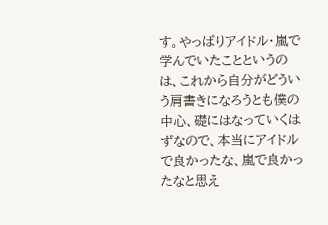す。やっぱりアイドル・嵐で学んでいたことというのは、これから自分がどういう肩書きになろうとも僕の中心、礎にはなっていくはずなので、本当にアイドルで良かったな、嵐で良かったなと思え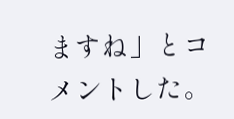ますね」とコメントした。